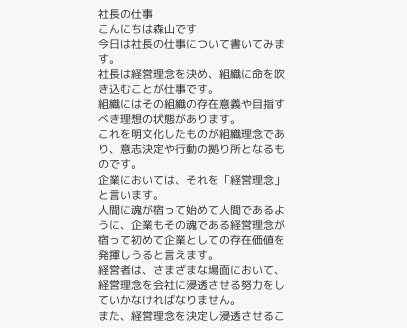社長の仕事
こんにちは森山です
今日は社長の仕事について書いてみます。
社長は経営理念を決め、組織に命を吹き込むことが仕事です。
組織にはその組織の存在意義や目指すべき理想の状態があります。
これを明文化したものが組織理念であり、意志決定や行動の拠り所となるものです。
企業においては、それを「経営理念」と言います。
人間に魂が宿って始めて人間であるように、企業もその魂である経営理念が宿って初めて企業としての存在価値を発揮しうると言えます。
経営者は、さまざまな場面において、経営理念を会社に浸透させる努力をしていかなければなりません。
また、経営理念を決定し浸透させるこ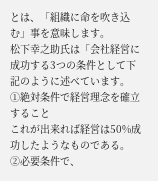とは、「組織に命を吹き込む」事を意味します。
松下幸之助氏は「会社経営に成功する3つの条件として下記のように述べています。
①絶対条件で経営理念を確立すること
これが出来れば経営は50%成功したようなものである。
②必要条件で、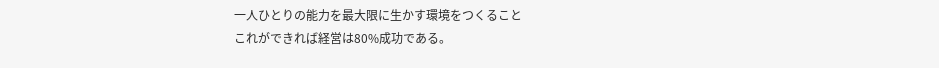一人ひとりの能力を最大限に生かす環境をつくること
これができれば経営は80%成功である。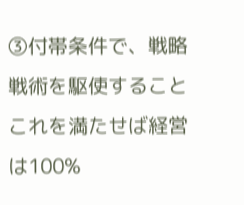③付帯条件で、戦略戦術を駆使すること
これを満たせば経営は100%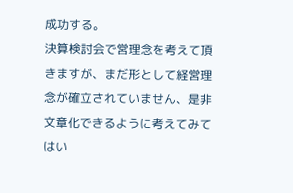成功する。
決算検討会で営理念を考えて頂きますが、まだ形として経営理念が確立されていません、是非文章化できるように考えてみてはい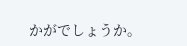かがでしょうか。